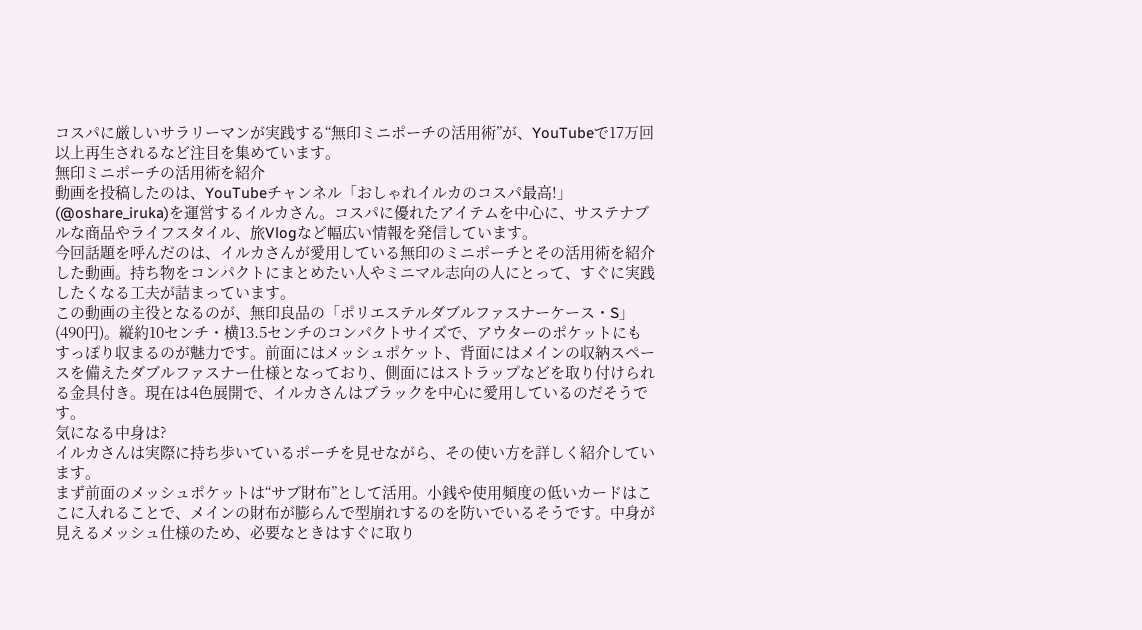コスパに厳しいサラリーマンが実践する“無印ミニポーチの活用術”が、YouTubeで17万回以上再生されるなど注目を集めています。
無印ミニポーチの活用術を紹介
動画を投稿したのは、YouTubeチャンネル「おしゃれイルカのコスパ最高!」(@oshare_iruka)を運営するイルカさん。コスパに優れたアイテムを中心に、サステナブルな商品やライフスタイル、旅Vlogなど幅広い情報を発信しています。
今回話題を呼んだのは、イルカさんが愛用している無印のミニポーチとその活用術を紹介した動画。持ち物をコンパクトにまとめたい人やミニマル志向の人にとって、すぐに実践したくなる工夫が詰まっています。
この動画の主役となるのが、無印良品の「ポリエステルダブルファスナーケース・S」(490円)。縦約10センチ・横13.5センチのコンパクトサイズで、アウターのポケットにもすっぽり収まるのが魅力です。前面にはメッシュポケット、背面にはメインの収納スペースを備えたダブルファスナー仕様となっており、側面にはストラップなどを取り付けられる金具付き。現在は4色展開で、イルカさんはブラックを中心に愛用しているのだそうです。
気になる中身は?
イルカさんは実際に持ち歩いているポーチを見せながら、その使い方を詳しく紹介しています。
まず前面のメッシュポケットは“サブ財布”として活用。小銭や使用頻度の低いカードはここに入れることで、メインの財布が膨らんで型崩れするのを防いでいるそうです。中身が見えるメッシュ仕様のため、必要なときはすぐに取り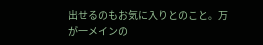出せるのもお気に入りとのこと。万が一メインの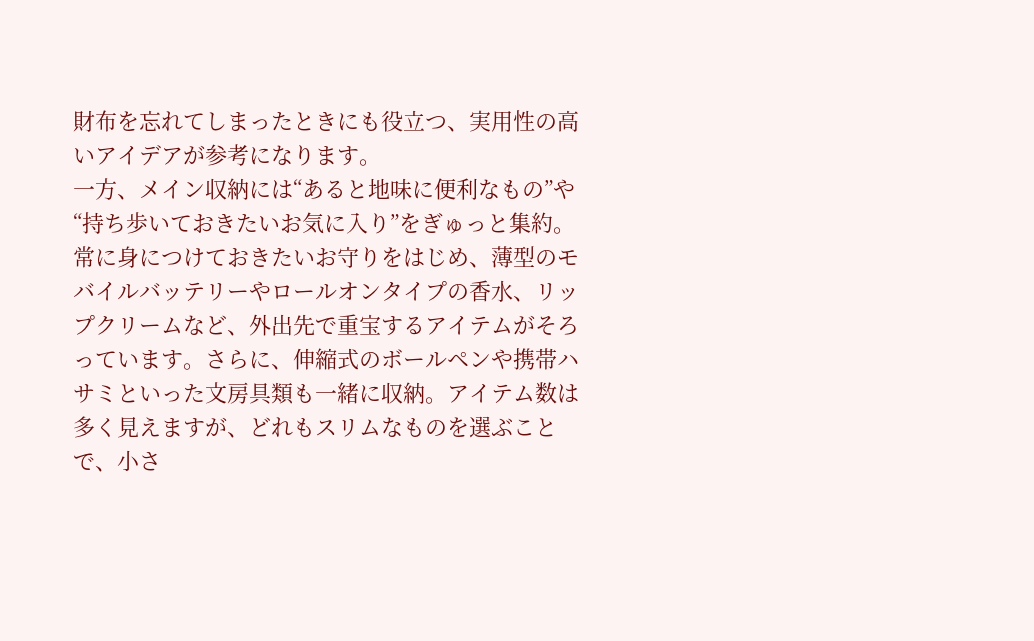財布を忘れてしまったときにも役立つ、実用性の高いアイデアが参考になります。
一方、メイン収納には“あると地味に便利なもの”や“持ち歩いておきたいお気に入り”をぎゅっと集約。常に身につけておきたいお守りをはじめ、薄型のモバイルバッテリーやロールオンタイプの香水、リップクリームなど、外出先で重宝するアイテムがそろっています。さらに、伸縮式のボールペンや携帯ハサミといった文房具類も一緒に収納。アイテム数は多く見えますが、どれもスリムなものを選ぶことで、小さ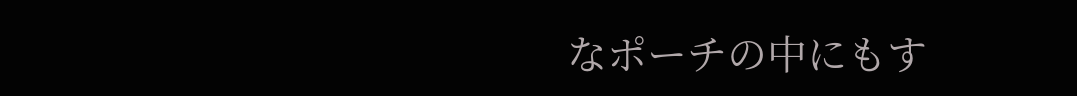なポーチの中にもす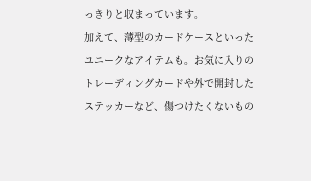っきりと収まっています。
加えて、薄型のカードケースといったユニークなアイテムも。お気に入りのトレーディングカードや外で開封したステッカーなど、傷つけたくないもの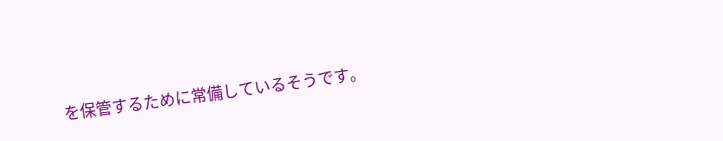を保管するために常備しているそうです。